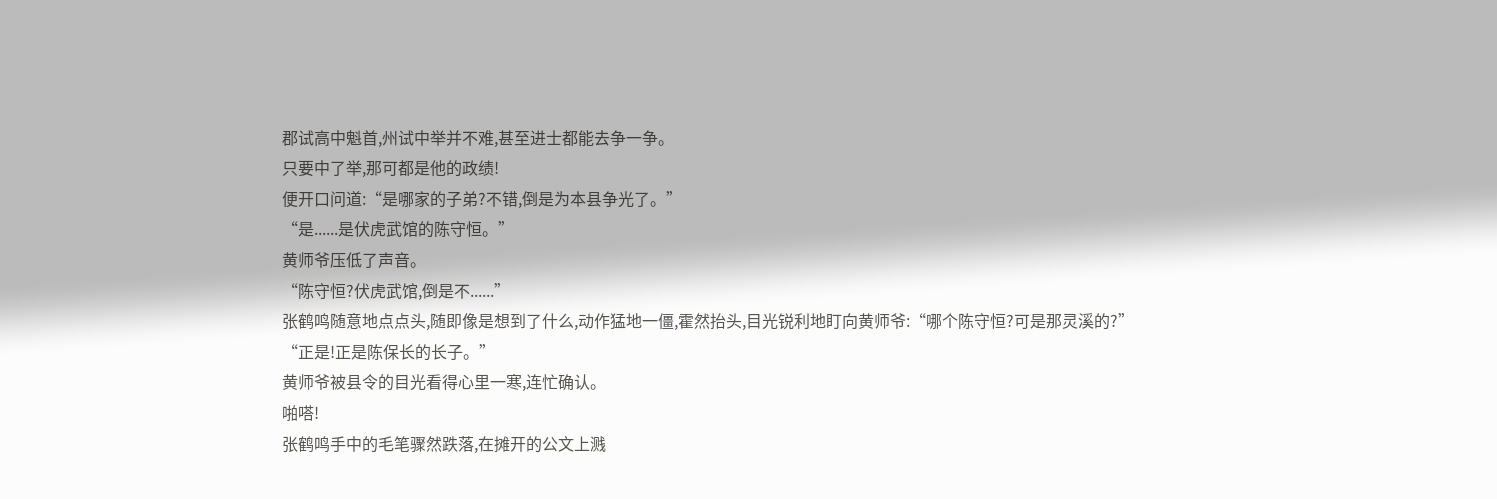郡试高中魁首,州试中举并不难,甚至进士都能去争一争。
只要中了举,那可都是他的政绩!
便开口问道:“是哪家的子弟?不错,倒是为本县争光了。”
“是......是伏虎武馆的陈守恒。”
黄师爷压低了声音。
“陈守恒?伏虎武馆,倒是不......”
张鹤鸣随意地点点头,随即像是想到了什么,动作猛地一僵,霍然抬头,目光锐利地盯向黄师爷:“哪个陈守恒?可是那灵溪的?”
“正是!正是陈保长的长子。”
黄师爷被县令的目光看得心里一寒,连忙确认。
啪嗒!
张鹤鸣手中的毛笔骤然跌落,在摊开的公文上溅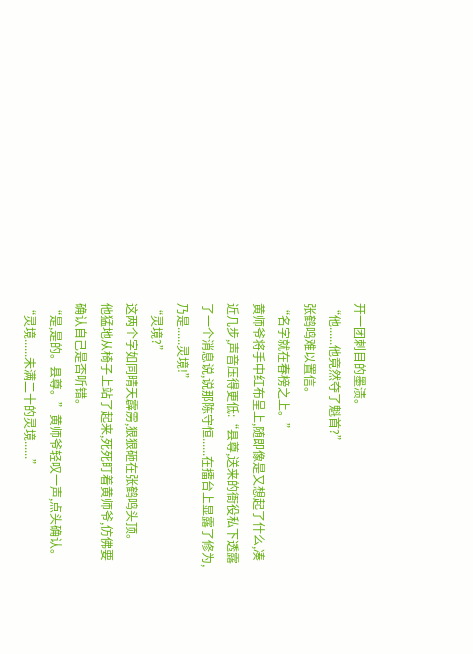开一团刺目的墨渍。
“他......他竟然夺了魁首?”
张鹤鸣难以置信。
“名字就在春榜之上。”
黄师爷将手中红布呈上,随即像是又想起了什么,凑近几步,声音压得更低:“县尊,送来的衙役私下透露了一个消息说,说那陈守恒......在擂台上显露了修为,乃是......灵境!”
“灵境?”
这两个字如同晴天霹雳,狠狠砸在张鹤鸣头顶。
他猛地从椅子上站了起来,死死盯着黄师爷,仿佛要确认自己是否听错。
“是,是的。县尊。”黄师爷轻叹一声,点头确认。
“灵境......未满二十的灵境......”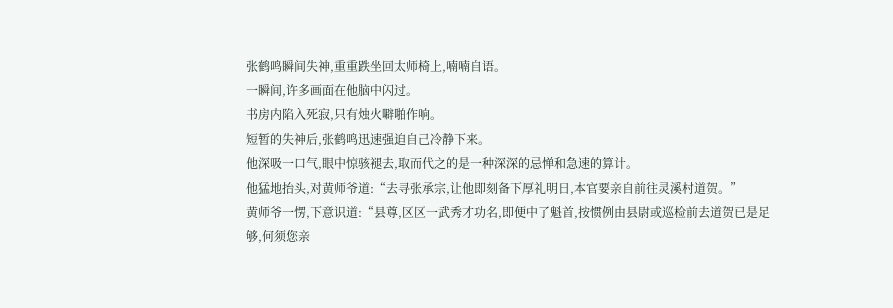张鹤鸣瞬间失神,重重跌坐回太师椅上,喃喃自语。
一瞬间,许多画面在他脑中闪过。
书房内陷入死寂,只有烛火噼啪作响。
短暂的失神后,张鹤鸣迅速强迫自己冷静下来。
他深吸一口气,眼中惊骇褪去,取而代之的是一种深深的忌惮和急速的算计。
他猛地抬头,对黄师爷道:“去寻张承宗,让他即刻备下厚礼明日,本官要亲自前往灵溪村道贺。”
黄师爷一愣,下意识道:“县尊,区区一武秀才功名,即便中了魁首,按惯例由县尉或巡检前去道贺已是足够,何须您亲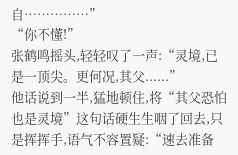自……………”
“你不懂!”
张鹤鸣摇头,轻轻叹了一声:“灵境,已是一顶尖。更何况,其父......”
他话说到一半,猛地顿住,将“其父恐怕也是灵境”这句话硬生生咽了回去,只是挥挥手,语气不容置疑:“速去准备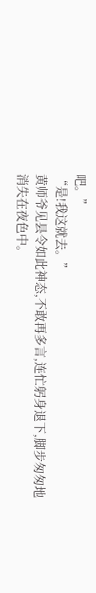吧。”
“是!我这就去。”
黄师爷见县令如此神态,不敢再多言,连忙躬身退下,脚步匆匆地消失在夜色中。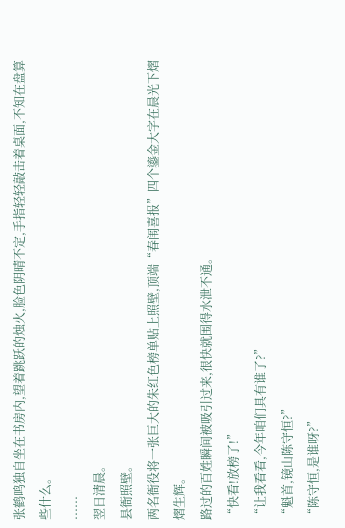张鹤鸣独自坐在书房内,望着跳跃的烛火,脸色阴晴不定,手指轻轻敲击着桌面,不知在盘算些什么。
......
翌日清晨。
县衙照壁。
两名衙役将一张巨大的朱红色榜单贴上照壁,顶端“春闱喜报”四个鎏金大字在晨光下熠熠生辉。
路过的百姓瞬间被吸引过来,很快就围得水泄不通。
“快看!放榜了!”
“让我看看,今年咱们具有谁了?”
“魁首,镜山陈守恒?”
“陈守恒,是谁呀?”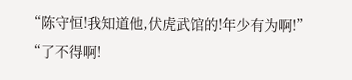“陈守恒!我知道他,伏虎武馆的!年少有为啊!”
“了不得啊!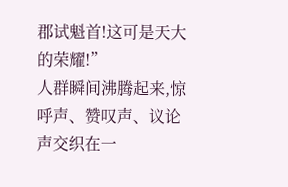郡试魁首!这可是天大的荣耀!”
人群瞬间沸腾起来,惊呼声、赞叹声、议论声交织在一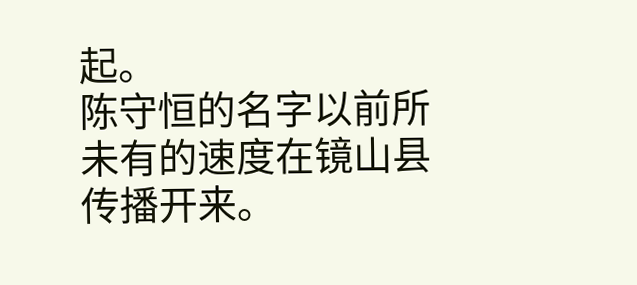起。
陈守恒的名字以前所未有的速度在镜山县传播开来。